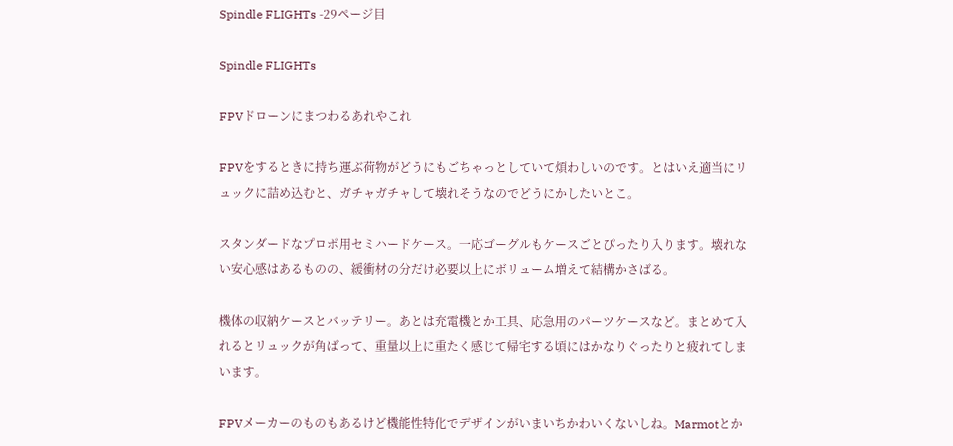Spindle FLIGHTs -29ページ目

Spindle FLIGHTs

FPVドローンにまつわるあれやこれ

FPVをするときに持ち運ぶ荷物がどうにもごちゃっとしていて煩わしいのです。とはいえ適当にリュックに詰め込むと、ガチャガチャして壊れそうなのでどうにかしたいとこ。

スタンダードなプロポ用セミハードケース。一応ゴーグルもケースごとぴったり入ります。壊れない安心感はあるものの、緩衝材の分だけ必要以上にボリューム増えて結構かさばる。

機体の収納ケースとバッテリー。あとは充電機とか工具、応急用のパーツケースなど。まとめて入れるとリュックが角ばって、重量以上に重たく感じて帰宅する頃にはかなりぐったりと疲れてしまいます。

FPVメーカーのものもあるけど機能性特化でデザインがいまいちかわいくないしね。Marmotとか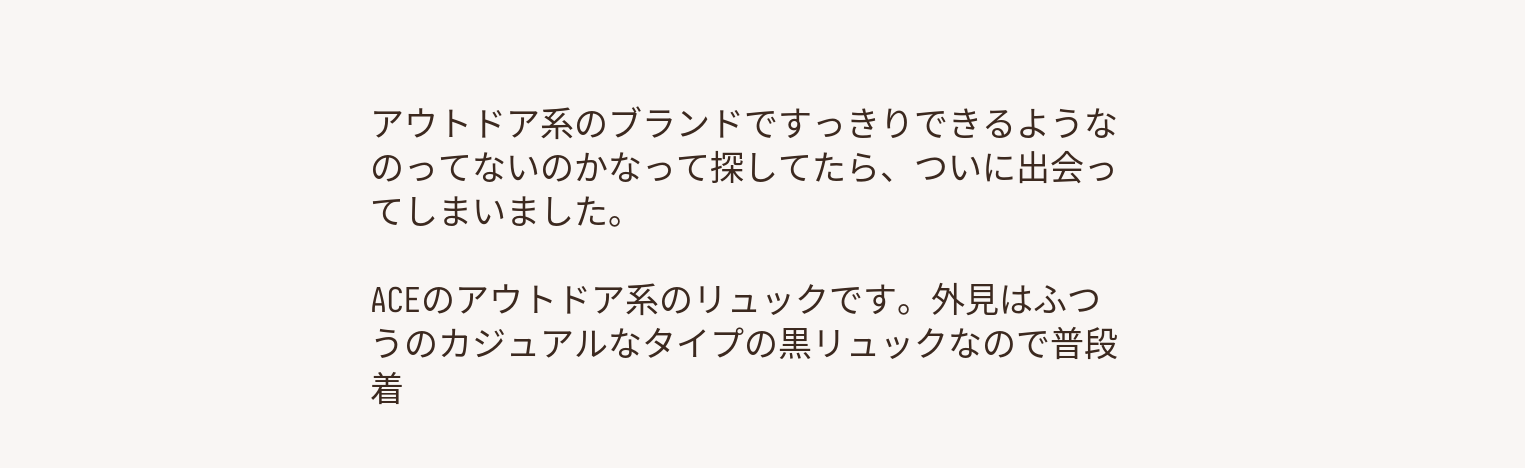アウトドア系のブランドですっきりできるようなのってないのかなって探してたら、ついに出会ってしまいました。

ACEのアウトドア系のリュックです。外見はふつうのカジュアルなタイプの黒リュックなので普段着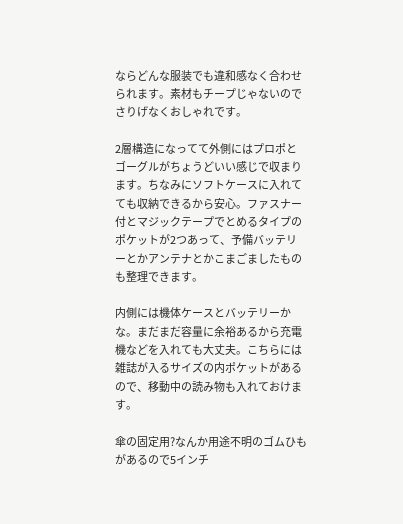ならどんな服装でも違和感なく合わせられます。素材もチープじゃないのでさりげなくおしゃれです。

2層構造になってて外側にはプロポとゴーグルがちょうどいい感じで収まります。ちなみにソフトケースに入れてても収納できるから安心。ファスナー付とマジックテープでとめるタイプのポケットが2つあって、予備バッテリーとかアンテナとかこまごましたものも整理できます。

内側には機体ケースとバッテリーかな。まだまだ容量に余裕あるから充電機などを入れても大丈夫。こちらには雑誌が入るサイズの内ポケットがあるので、移動中の読み物も入れておけます。

傘の固定用?なんか用途不明のゴムひもがあるので5インチ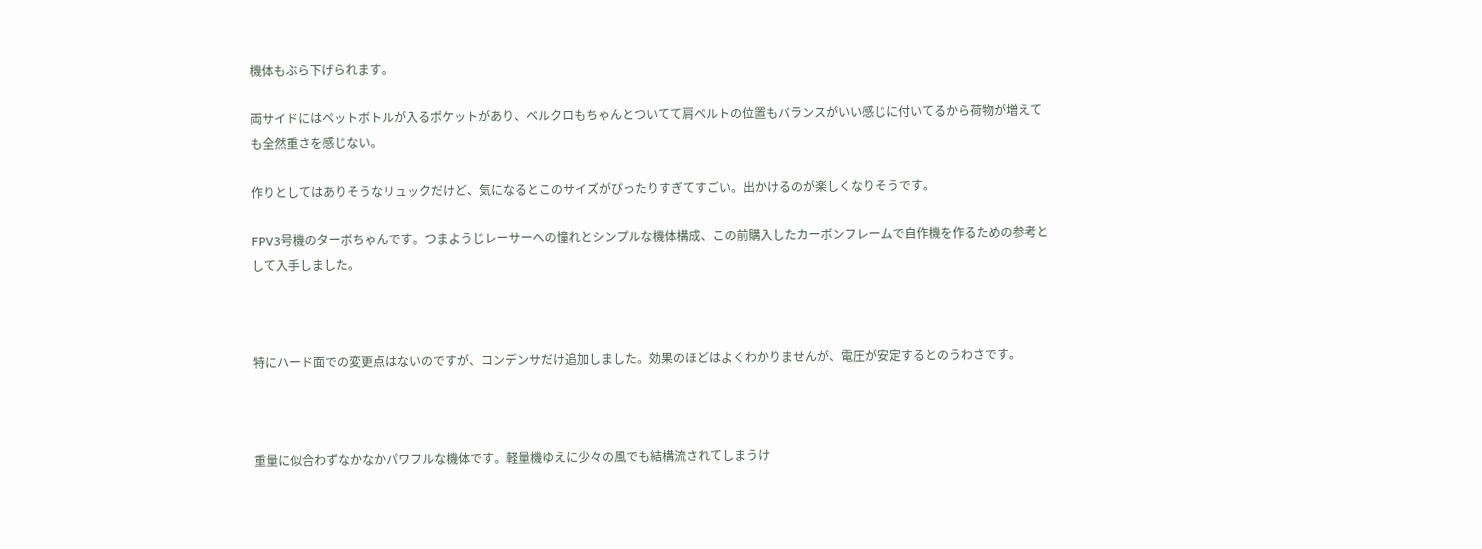機体もぶら下げられます。

両サイドにはペットボトルが入るポケットがあり、ベルクロもちゃんとついてて肩ベルトの位置もバランスがいい感じに付いてるから荷物が増えても全然重さを感じない。

作りとしてはありそうなリュックだけど、気になるとこのサイズがぴったりすぎてすごい。出かけるのが楽しくなりそうです。

FPV3号機のターボちゃんです。つまようじレーサーへの憧れとシンプルな機体構成、この前購入したカーボンフレームで自作機を作るための参考として入手しました。



特にハード面での変更点はないのですが、コンデンサだけ追加しました。効果のほどはよくわかりませんが、電圧が安定するとのうわさです。



重量に似合わずなかなかパワフルな機体です。軽量機ゆえに少々の風でも結構流されてしまうけ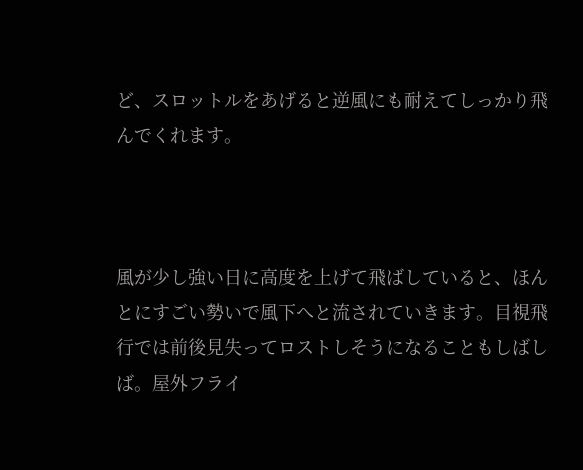ど、スロットルをあげると逆風にも耐えてしっかり飛んでくれます。



風が少し強い日に高度を上げて飛ばしていると、ほんとにすごい勢いで風下へと流されていきます。目視飛行では前後見失ってロストしそうになることもしばしば。屋外フライ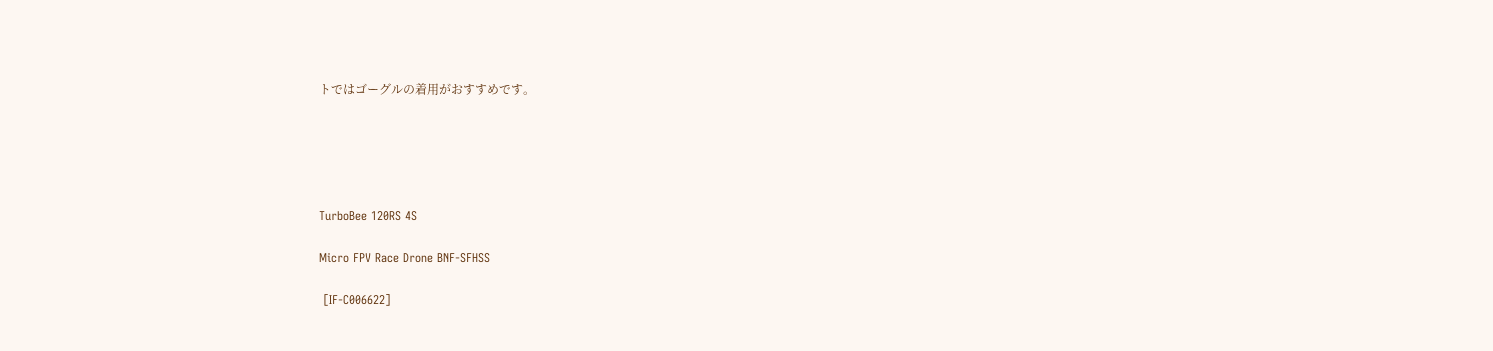トではゴーグルの着用がおすすめです。





TurboBee 120RS 4S

Micro FPV Race Drone BNF-SFHSS

 [IF-C006622]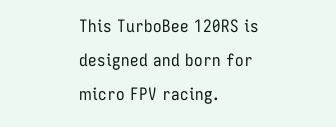This TurboBee 120RS is designed and born for micro FPV racing.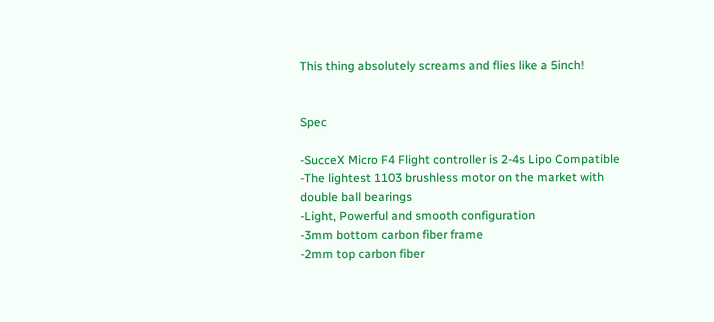This thing absolutely screams and flies like a 5inch!


Spec

-SucceX Micro F4 Flight controller is 2-4s Lipo Compatible
-The lightest 1103 brushless motor on the market with double ball bearings
-Light, Powerful and smooth configuration
-3mm bottom carbon fiber frame
-2mm top carbon fiber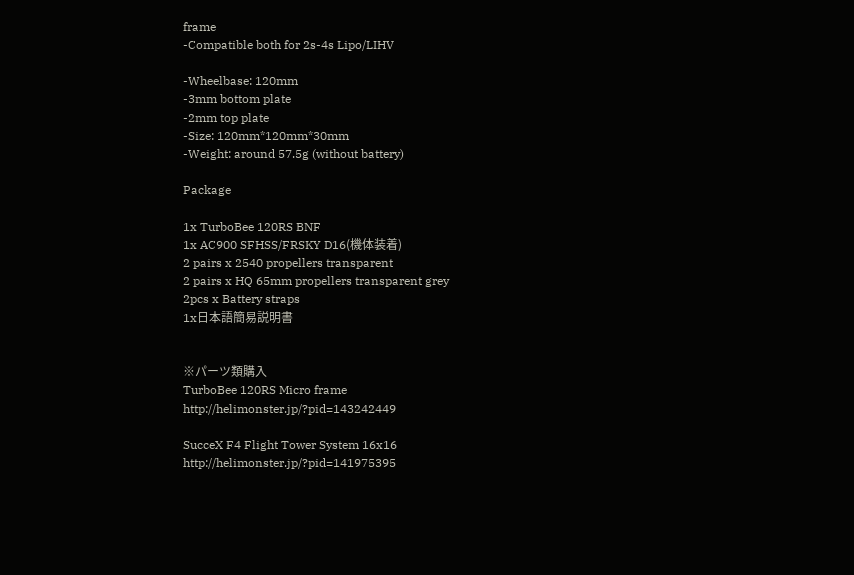frame
-Compatible both for 2s-4s Lipo/LIHV

-Wheelbase: 120mm
-3mm bottom plate
-2mm top plate
-Size: 120mm*120mm*30mm
-Weight: around 57.5g (without battery)

Package

1x TurboBee 120RS BNF
1x AC900 SFHSS/FRSKY D16(機体装着)
2 pairs x 2540 propellers transparent
2 pairs x HQ 65mm propellers transparent grey
2pcs x Battery straps
1x日本語簡易説明書


※パーツ類購入
TurboBee 120RS Micro frame
http://helimonster.jp/?pid=143242449

SucceX F4 Flight Tower System 16x16
http://helimonster.jp/?pid=141975395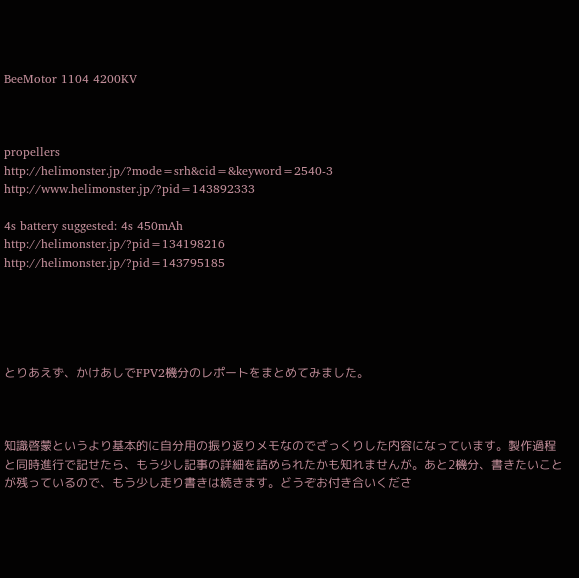BeeMotor 1104 4200KV



propellers
http://helimonster.jp/?mode=srh&cid=&keyword=2540-3
http://www.helimonster.jp/?pid=143892333

4s battery suggested: 4s 450mAh
http://helimonster.jp/?pid=134198216
http://helimonster.jp/?pid=143795185





とりあえず、かけあしでFPV2機分のレポートをまとめてみました。



知識啓蒙というより基本的に自分用の振り返りメモなのでざっくりした内容になっています。製作過程と同時進行で記せたら、もう少し記事の詳細を詰められたかも知れませんが。あと2機分、書きたいことが残っているので、もう少し走り書きは続きます。どうぞお付き合いくださ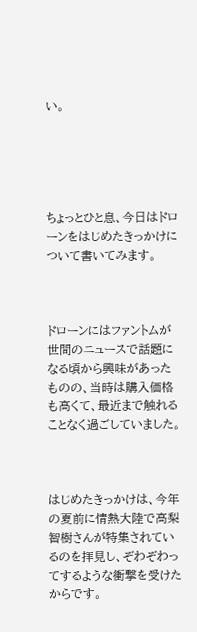い。





ちょっとひと息、今日はドローンをはじめたきっかけについて書いてみます。



ドローンにはファントムが世間のニュースで話題になる頃から興味があったものの、当時は購入価格も高くて、最近まで触れることなく過ごしていました。



はじめたきっかけは、今年の夏前に情熱大陸で高梨智樹さんが特集されているのを拝見し、ぞわぞわってするような衝撃を受けたからです。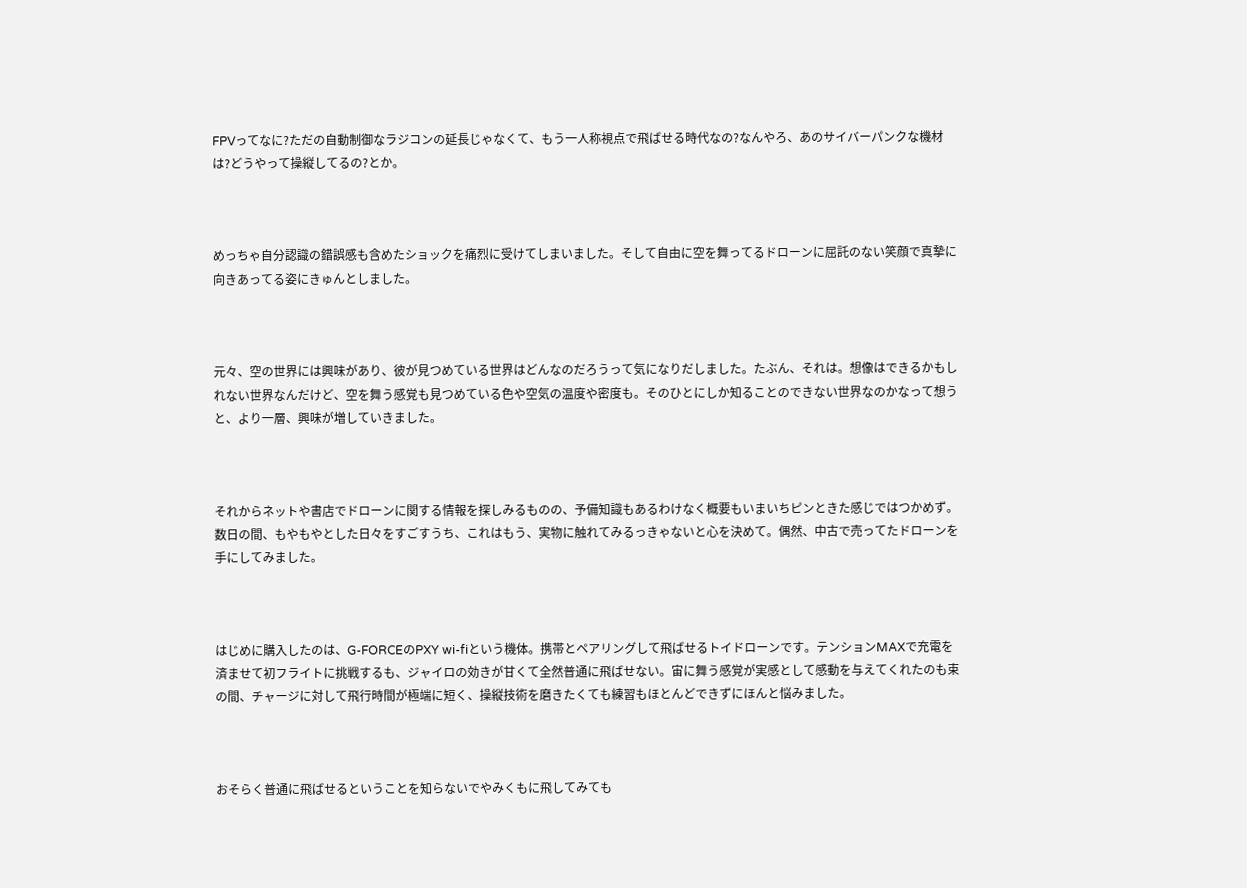FPVってなに?ただの自動制御なラジコンの延長じゃなくて、もう一人称視点で飛ばせる時代なの?なんやろ、あのサイバーパンクな機材は?どうやって操縦してるの?とか。



めっちゃ自分認識の錯誤感も含めたショックを痛烈に受けてしまいました。そして自由に空を舞ってるドローンに屈託のない笑顔で真摯に向きあってる姿にきゅんとしました。



元々、空の世界には興味があり、彼が見つめている世界はどんなのだろうって気になりだしました。たぶん、それは。想像はできるかもしれない世界なんだけど、空を舞う感覚も見つめている色や空気の温度や密度も。そのひとにしか知ることのできない世界なのかなって想うと、より一層、興味が増していきました。



それからネットや書店でドローンに関する情報を探しみるものの、予備知識もあるわけなく概要もいまいちピンときた感じではつかめず。数日の間、もやもやとした日々をすごすうち、これはもう、実物に触れてみるっきゃないと心を決めて。偶然、中古で売ってたドローンを手にしてみました。



はじめに購入したのは、G-FORCEのPXY wi-fiという機体。携帯とペアリングして飛ばせるトイドローンです。テンションMAXで充電を済ませて初フライトに挑戦するも、ジャイロの効きが甘くて全然普通に飛ばせない。宙に舞う感覚が実感として感動を与えてくれたのも束の間、チャージに対して飛行時間が極端に短く、操縦技術を磨きたくても練習もほとんどできずにほんと悩みました。



おそらく普通に飛ばせるということを知らないでやみくもに飛してみても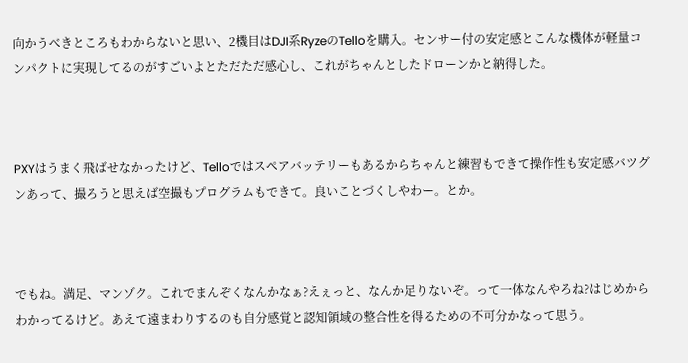向かうべきところもわからないと思い、2機目はDJI系RyzeのTelloを購入。センサー付の安定感とこんな機体が軽量コンパクトに実現してるのがすごいよとただただ感心し、これがちゃんとしたドローンかと納得した。



PXYはうまく飛ばせなかったけど、Telloではスペアバッテリーもあるからちゃんと練習もできて操作性も安定感バツグンあって、撮ろうと思えば空撮もプログラムもできて。良いことづくしやわー。とか。



でもね。満足、マンゾク。これでまんぞくなんかなぁ?えぇっと、なんか足りないぞ。って一体なんやろね?はじめからわかってるけど。あえて遠まわりするのも自分感覚と認知領域の整合性を得るための不可分かなって思う。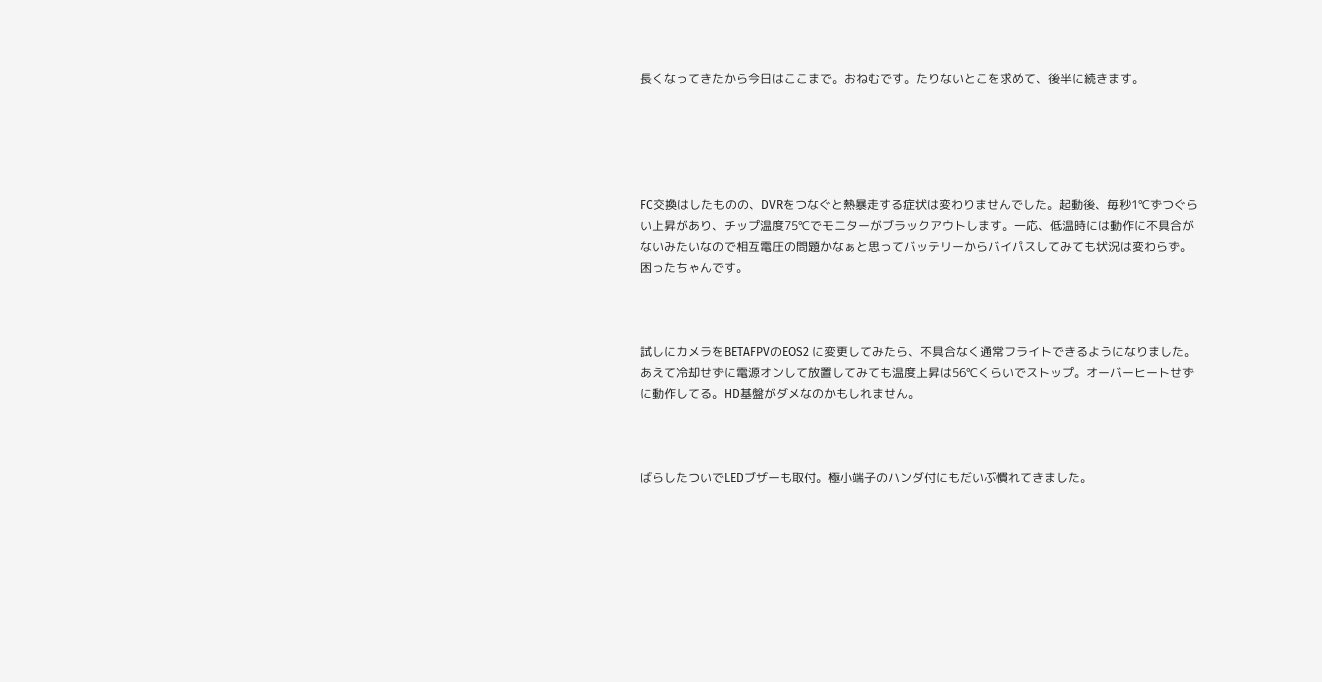長くなってきたから今日はここまで。おねむです。たりないとこを求めて、後半に続きます。





FC交換はしたものの、DVRをつなぐと熱暴走する症状は変わりませんでした。起動後、毎秒1℃ずつぐらい上昇があり、チップ温度75℃でモニターがブラックアウトします。一応、低温時には動作に不具合がないみたいなので相互電圧の問題かなぁと思ってバッテリーからバイパスしてみても状況は変わらず。困ったちゃんです。



試しにカメラをBETAFPVのEOS2 に変更してみたら、不具合なく通常フライトできるようになりました。あえて冷却せずに電源オンして放置してみても温度上昇は56℃くらいでストップ。オーバーヒートせずに動作してる。HD基盤がダメなのかもしれません。



ばらしたついでLEDブザーも取付。極小端子のハンダ付にもだいぶ慣れてきました。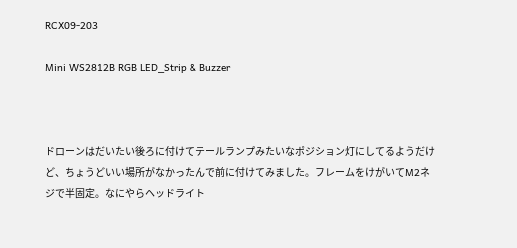RCX09-203

Mini WS2812B RGB LED_Strip & Buzzer



ドローンはだいたい後ろに付けてテールランプみたいなポジション灯にしてるようだけど、ちょうどいい場所がなかったんで前に付けてみました。フレームをけがいてM2ネジで半固定。なにやらヘッドライト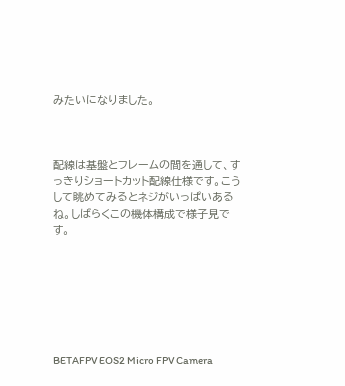みたいになりました。



配線は基盤とフレームの間を通して、すっきりショートカット配線仕様です。こうして眺めてみるとネジがいっぱいあるね。しばらくこの機体構成で様子見です。







BETAFPV EOS2 Micro FPV Camera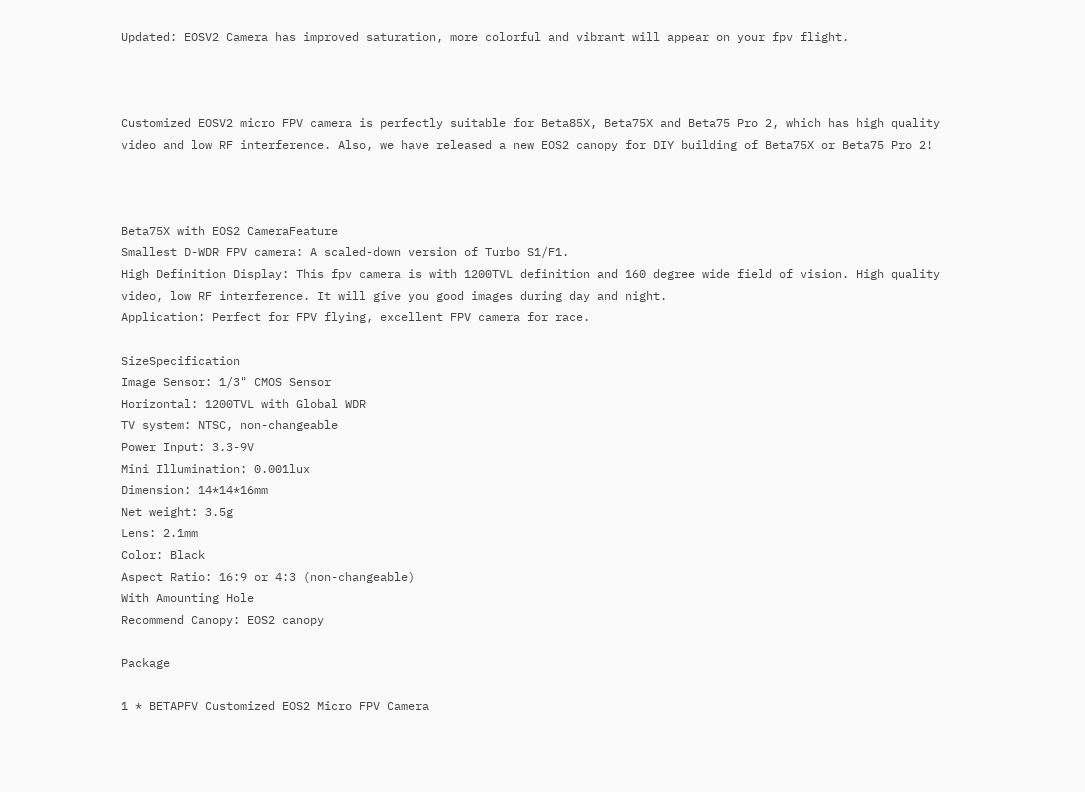Updated: EOSV2 Camera has improved saturation, more colorful and vibrant will appear on your fpv flight.



Customized EOSV2 micro FPV camera is perfectly suitable for Beta85X, Beta75X and Beta75 Pro 2, which has high quality video and low RF interference. Also, we have released a new EOS2 canopy for DIY building of Beta75X or Beta75 Pro 2!



Beta75X with EOS2 CameraFeature
Smallest D-WDR FPV camera: A scaled-down version of Turbo S1/F1.
High Definition Display: This fpv camera is with 1200TVL definition and 160 degree wide field of vision. High quality video, low RF interference. It will give you good images during day and night.
Application: Perfect for FPV flying, excellent FPV camera for race.

SizeSpecification
Image Sensor: 1/3" CMOS Sensor
Horizontal: 1200TVL with Global WDR
TV system: NTSC, non-changeable
Power Input: 3.3-9V
Mini Illumination: 0.001lux
Dimension: 14*14*16mm
Net weight: 3.5g
Lens: 2.1mm
Color: Black
Aspect Ratio: 16:9 or 4:3 (non-changeable)
With Amounting Hole
Recommend Canopy: EOS2 canopy

Package

1 * BETAPFV Customized EOS2 Micro FPV Camera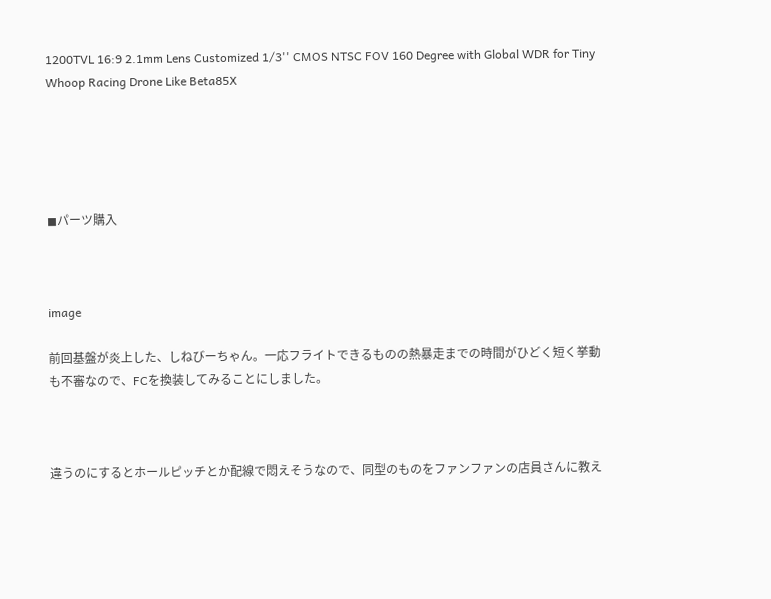1200TVL 16:9 2.1mm Lens Customized 1/3'' CMOS NTSC FOV 160 Degree with Global WDR for Tiny Whoop Racing Drone Like Beta85X





◼パーツ購入



image

前回基盤が炎上した、しねびーちゃん。一応フライトできるものの熱暴走までの時間がひどく短く挙動も不審なので、FCを換装してみることにしました。



違うのにするとホールピッチとか配線で悶えそうなので、同型のものをファンファンの店員さんに教え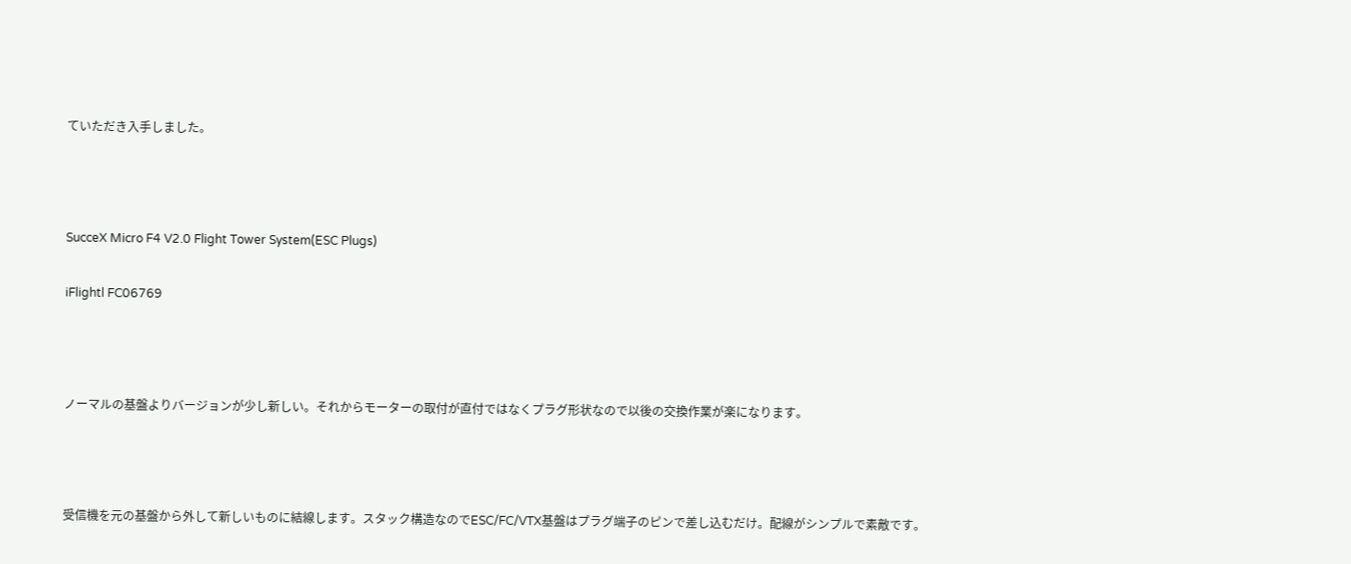ていただき入手しました。



SucceX Micro F4 V2.0 Flight Tower System(ESC Plugs)

iFlightl FC06769



ノーマルの基盤よりバージョンが少し新しい。それからモーターの取付が直付ではなくプラグ形状なので以後の交換作業が楽になります。



受信機を元の基盤から外して新しいものに結線します。スタック構造なのでESC/FC/VTX基盤はプラグ端子のピンで差し込むだけ。配線がシンプルで素敵です。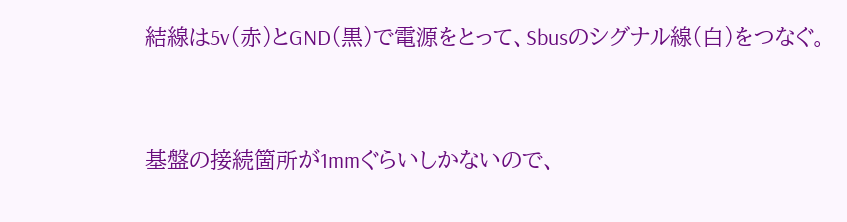結線は5v(赤)とGND(黒)で電源をとって、Sbusのシグナル線(白)をつなぐ。



基盤の接続箇所が1mmぐらいしかないので、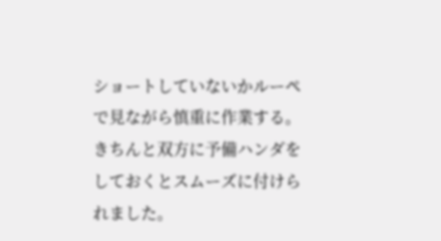ショートしていないかルーペで見ながら慎重に作業する。きちんと双方に予備ハンダをしておくとスムーズに付けられました。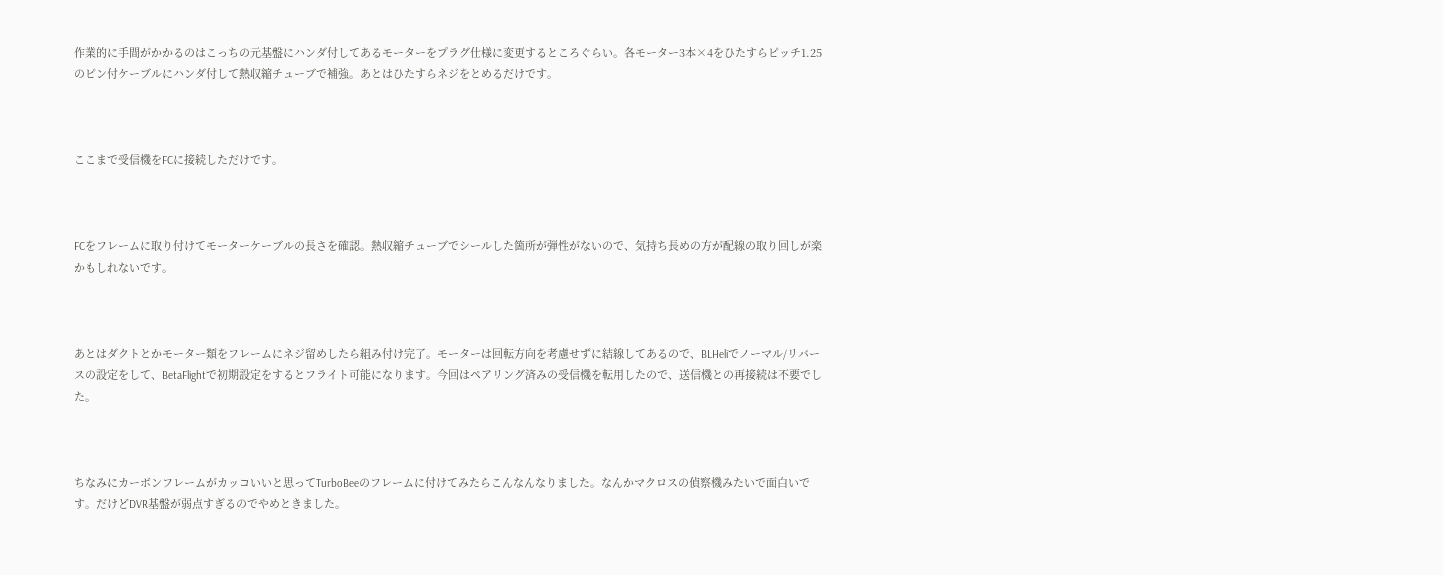作業的に手間がかかるのはこっちの元基盤にハンダ付してあるモーターをプラグ仕様に変更するところぐらい。各モーター3本×4をひたすらピッチ1.25のピン付ケーブルにハンダ付して熱収縮チューブで補強。あとはひたすらネジをとめるだけです。



ここまで受信機をFCに接続しただけです。



FCをフレームに取り付けてモーターケーブルの長さを確認。熱収縮チューブでシールした箇所が弾性がないので、気持ち長めの方が配線の取り回しが楽かもしれないです。



あとはダクトとかモーター類をフレームにネジ留めしたら組み付け完了。モーターは回転方向を考慮せずに結線してあるので、BLHeliでノーマル/リバースの設定をして、BetaFlightで初期設定をするとフライト可能になります。今回はペアリング済みの受信機を転用したので、送信機との再接続は不要でした。



ちなみにカーボンフレームがカッコいいと思ってTurboBeeのフレームに付けてみたらこんなんなりました。なんかマクロスの偵察機みたいで面白いです。だけどDVR基盤が弱点すぎるのでやめときました。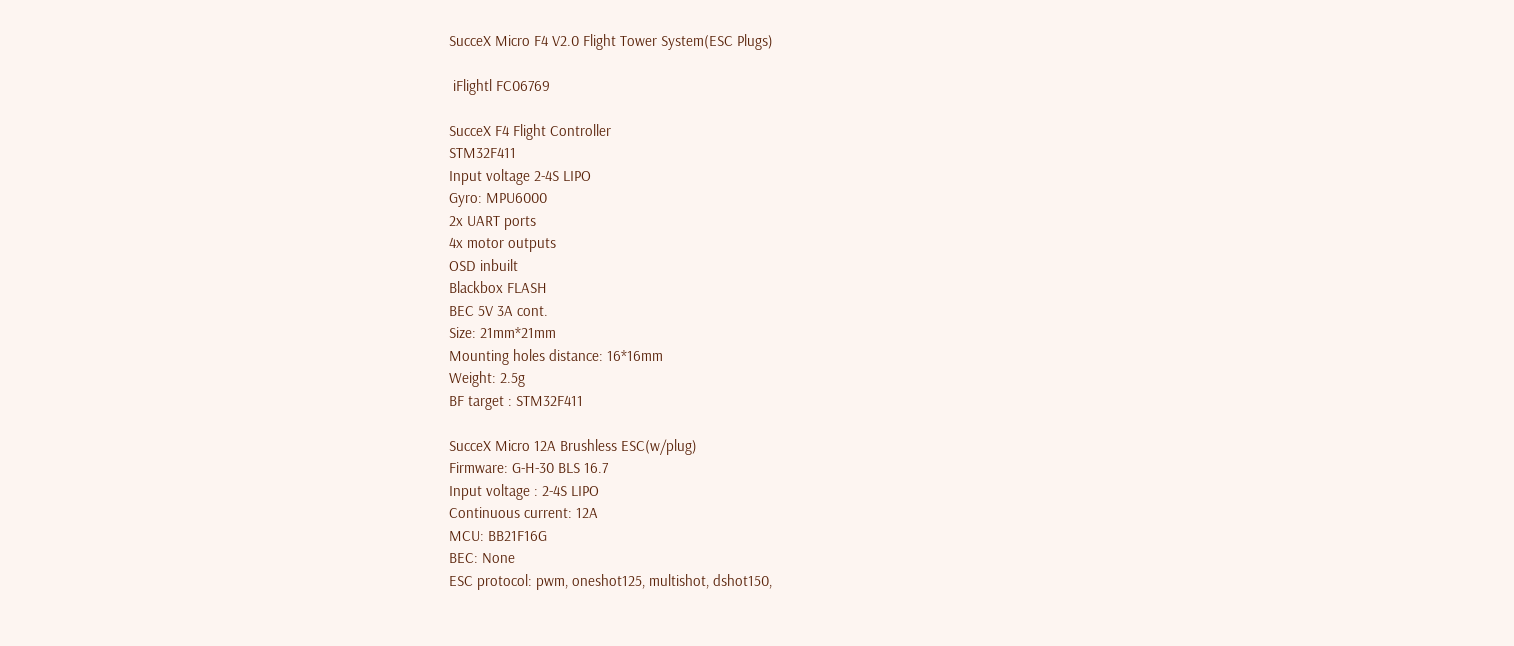SucceX Micro F4 V2.0 Flight Tower System(ESC Plugs)

 iFlightl FC06769

SucceX F4 Flight Controller
STM32F411
Input voltage 2-4S LIPO
Gyro: MPU6000
2x UART ports
4x motor outputs
OSD inbuilt
Blackbox FLASH
BEC 5V 3A cont.
Size: 21mm*21mm
Mounting holes distance: 16*16mm
Weight: 2.5g
BF target : STM32F411

SucceX Micro 12A Brushless ESC(w/plug)
Firmware: G-H-30 BLS 16.7
Input voltage : 2-4S LIPO
Continuous current: 12A
MCU: BB21F16G
BEC: None
ESC protocol: pwm, oneshot125, multishot, dshot150,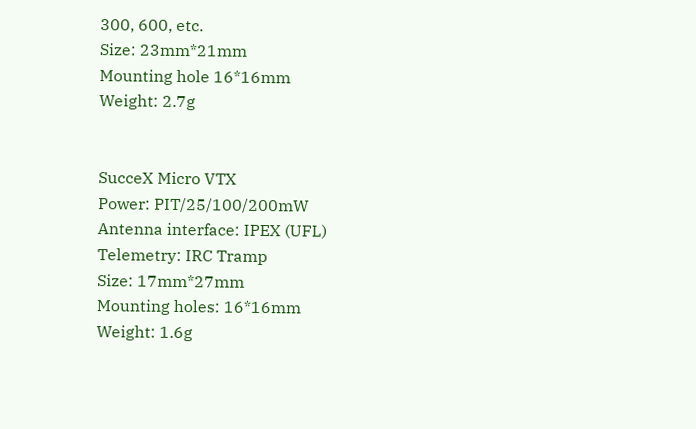300, 600, etc.
Size: 23mm*21mm
Mounting hole 16*16mm
Weight: 2.7g


SucceX Micro VTX
Power: PIT/25/100/200mW
Antenna interface: IPEX (UFL)
Telemetry: IRC Tramp
Size: 17mm*27mm
Mounting holes: 16*16mm
Weight: 1.6g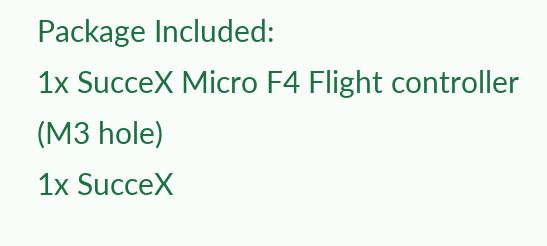Package Included:
1x SucceX Micro F4 Flight controller (M3 hole)
1x SucceX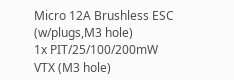Micro 12A Brushless ESC (w/plugs,M3 hole)
1x PIT/25/100/200mW VTX (M3 hole)